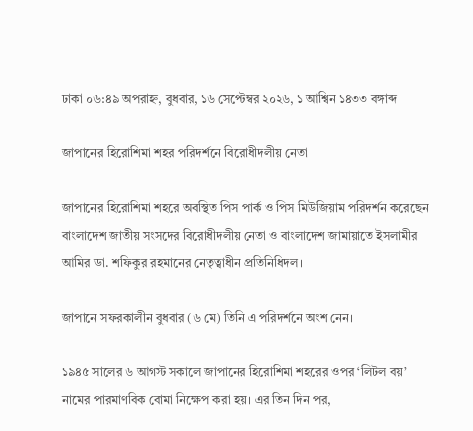ঢাকা ০৬:৪৯ অপরাহ্ন, বুধবার, ১৬ সেপ্টেম্বর ২০২৬, ১ আশ্বিন ১৪৩৩ বঙ্গাব্দ

জাপানের হিরোশিমা শহর পরিদর্শনে বিরোধীদলীয় নেতা

জাপানের হিরোশিমা শহরে অবস্থিত পিস পার্ক ও পিস মিউজিয়াম পরিদর্শন করেছেন বাংলাদেশ জাতীয় সংসদের বিরোধীদলীয় নেতা ও বাংলাদেশ জামায়াতে ইসলামীর আমির ডা. শফিকুর রহমানের নেতৃত্বাধীন প্রতিনিধিদল।

জাপানে সফরকালীন বুধবার (৬ মে) তিনি এ পরিদর্শনে অংশ নেন।

১৯৪৫ সালের ৬ আগস্ট সকালে জাপানের হিরোশিমা শহরের ওপর ‘লিটল বয়’ নামের পারমাণবিক বোমা নিক্ষেপ করা হয়। এর তিন দিন পর,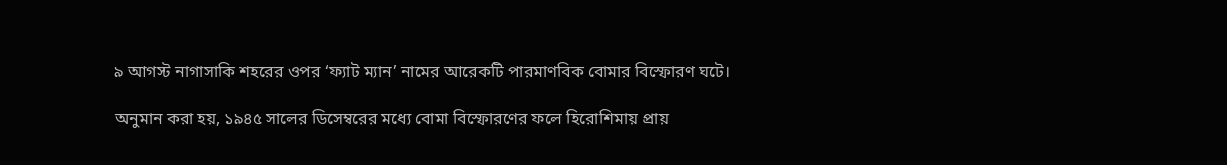৯ আগস্ট নাগাসাকি শহরের ওপর ‘ফ্যাট ম্যান’ নামের আরেকটি পারমাণবিক বোমার বিস্ফোরণ ঘটে।

অনুমান করা হয়, ১৯৪৫ সালের ডিসেম্বরের মধ্যে বোমা বিস্ফোরণের ফলে হিরোশিমায় প্রায়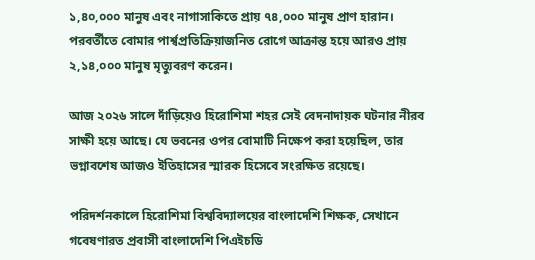১,৪০,০০০ মানুষ এবং নাগাসাকিতে প্রায় ৭৪,০০০ মানুষ প্রাণ হারান। পরবর্তীতে বোমার পার্শ্বপ্রতিক্রিয়াজনিত রোগে আক্রান্ত হয়ে আরও প্রায় ২,১৪,০০০ মানুষ মৃত্যুবরণ করেন।

আজ ২০২৬ সালে দাঁড়িয়েও হিরোশিমা শহর সেই বেদনাদায়ক ঘটনার নীরব সাক্ষী হয়ে আছে। যে ভবনের ওপর বোমাটি নিক্ষেপ করা হয়েছিল, তার ভগ্নাবশেষ আজও ইতিহাসের স্মারক হিসেবে সংরক্ষিত রয়েছে।

পরিদর্শনকালে হিরোশিমা বিশ্ববিদ্যালয়ের বাংলাদেশি শিক্ষক, সেখানে গবেষণারত প্রবাসী বাংলাদেশি পিএইচডি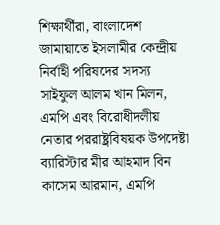শিক্ষার্থীরা, বাংলাদেশ জামায়াতে ইসলামীর কেন্দ্রীয় নির্বাহী পরিষদের সদস্য সাইফুল আলম খান মিলন, এমপি এবং বিরোধীদলীয় নেতার পররাষ্ট্রবিষয়ক উপদেষ্টা ব্যারিস্টার মীর আহমাদ বিন কাসেম আরমান, এমপি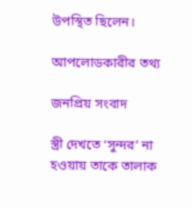উপস্থিত ছিলেন।

আপলোডকারীর তথ্য

জনপ্রিয় সংবাদ

স্ত্রী দেখতে ‘সুন্দর’ না হওয়ায় তাকে তালাক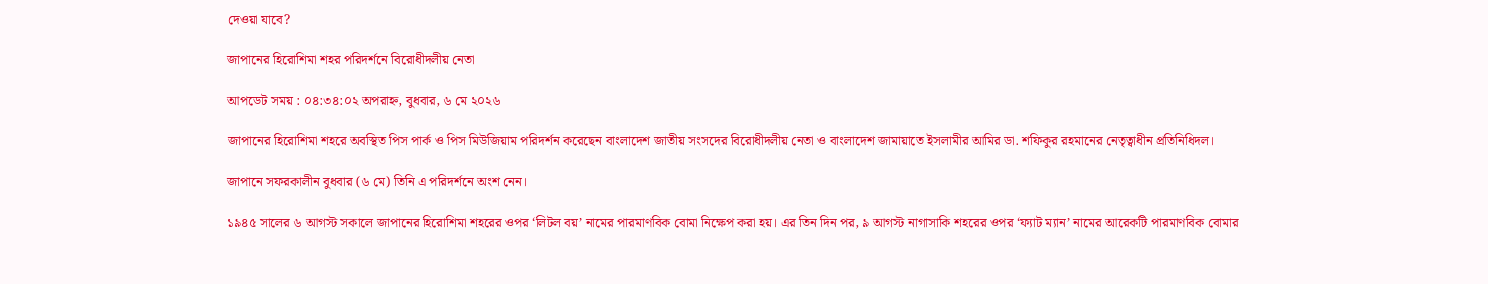দেওয়া যাবে?

জাপানের হিরোশিমা শহর পরিদর্শনে বিরোধীদলীয় নেতা

আপডেট সময় : ০৪:৩৪:০২ অপরাহ্ন, বুধবার, ৬ মে ২০২৬

জাপানের হিরোশিমা শহরে অবস্থিত পিস পার্ক ও পিস মিউজিয়াম পরিদর্শন করেছেন বাংলাদেশ জাতীয় সংসদের বিরোধীদলীয় নেতা ও বাংলাদেশ জামায়াতে ইসলামীর আমির ডা. শফিকুর রহমানের নেতৃত্বাধীন প্রতিনিধিদল।

জাপানে সফরকালীন বুধবার (৬ মে) তিনি এ পরিদর্শনে অংশ নেন।

১৯৪৫ সালের ৬ আগস্ট সকালে জাপানের হিরোশিমা শহরের ওপর ‘লিটল বয়’ নামের পারমাণবিক বোমা নিক্ষেপ করা হয়। এর তিন দিন পর, ৯ আগস্ট নাগাসাকি শহরের ওপর ‘ফ্যাট ম্যান’ নামের আরেকটি পারমাণবিক বোমার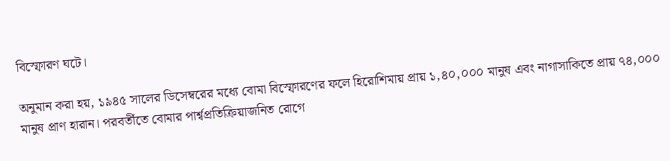বিস্ফোরণ ঘটে।

অনুমান করা হয়, ১৯৪৫ সালের ডিসেম্বরের মধ্যে বোমা বিস্ফোরণের ফলে হিরোশিমায় প্রায় ১,৪০,০০০ মানুষ এবং নাগাসাকিতে প্রায় ৭৪,০০০ মানুষ প্রাণ হারান। পরবর্তীতে বোমার পার্শ্বপ্রতিক্রিয়াজনিত রোগে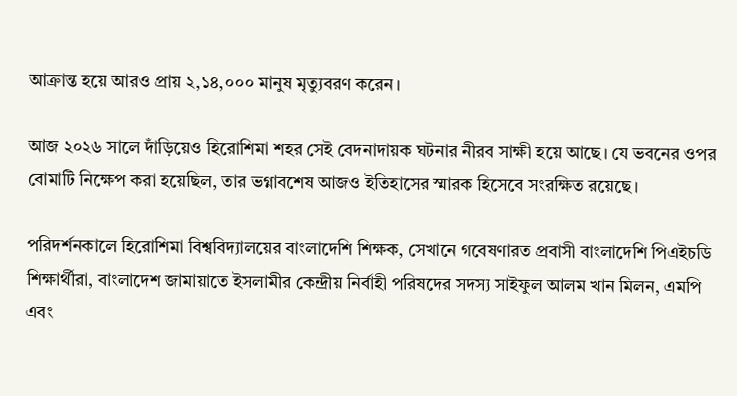আক্রান্ত হয়ে আরও প্রায় ২,১৪,০০০ মানুষ মৃত্যুবরণ করেন।

আজ ২০২৬ সালে দাঁড়িয়েও হিরোশিমা শহর সেই বেদনাদায়ক ঘটনার নীরব সাক্ষী হয়ে আছে। যে ভবনের ওপর বোমাটি নিক্ষেপ করা হয়েছিল, তার ভগ্নাবশেষ আজও ইতিহাসের স্মারক হিসেবে সংরক্ষিত রয়েছে।

পরিদর্শনকালে হিরোশিমা বিশ্ববিদ্যালয়ের বাংলাদেশি শিক্ষক, সেখানে গবেষণারত প্রবাসী বাংলাদেশি পিএইচডি শিক্ষার্থীরা, বাংলাদেশ জামায়াতে ইসলামীর কেন্দ্রীয় নির্বাহী পরিষদের সদস্য সাইফুল আলম খান মিলন, এমপি এবং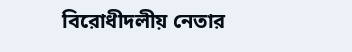বিরোধীদলীয় নেতার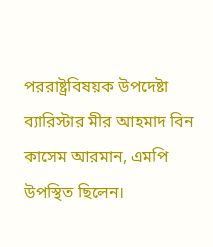পররাষ্ট্রবিষয়ক উপদেষ্টা ব্যারিস্টার মীর আহমাদ বিন কাসেম আরমান, এমপি উপস্থিত ছিলেন।